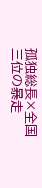孤独総長×全国三位の暴走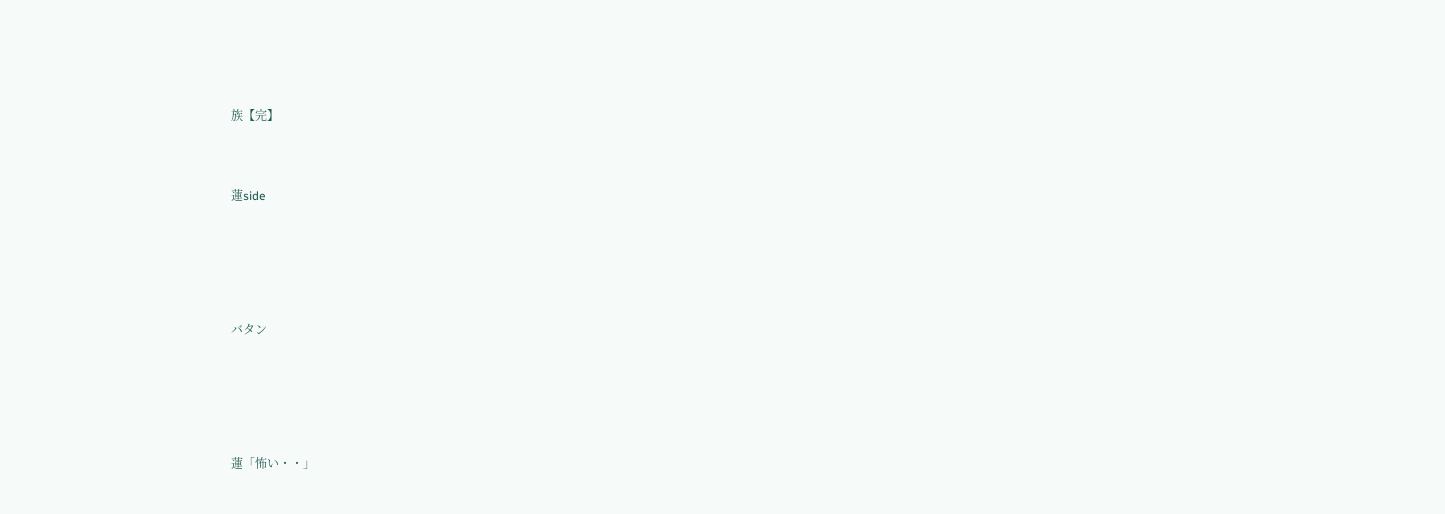族【完】


蓮side




バタン




蓮「怖い・・」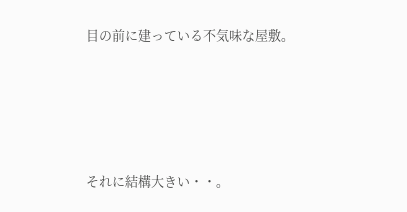目の前に建っている不気味な屋敷。






それに結構大きい・・。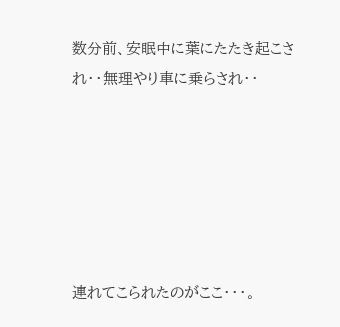数分前、安眠中に葉にたたき起こされ・・無理やり車に乗らされ・・






連れてこられたのがここ・・・。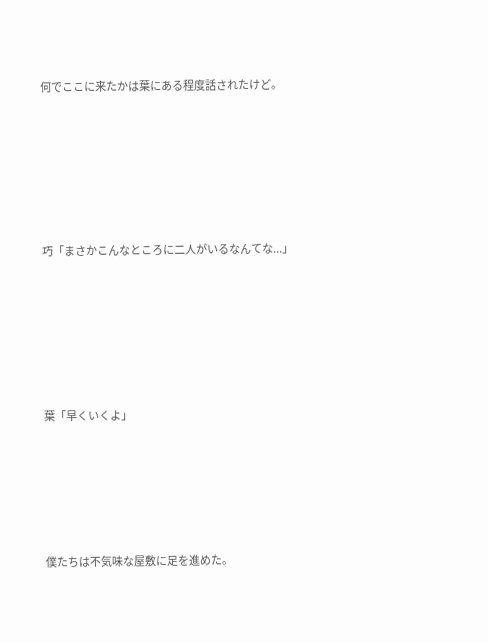何でここに来たかは葉にある程度話されたけど。








巧「まさかこんなところに二人がいるなんてな...」








葉「早くいくよ」







僕たちは不気味な屋敷に足を進めた。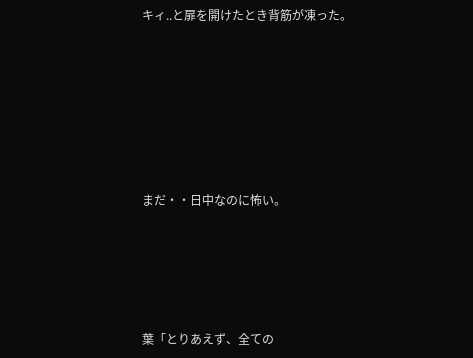キィ..と扉を開けたとき背筋が凍った。







まだ・・日中なのに怖い。





葉「とりあえず、全ての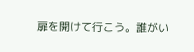扉を開けて行こう。誰がい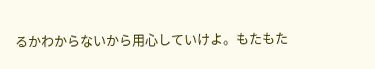るかわからないから用心していけよ。もたもた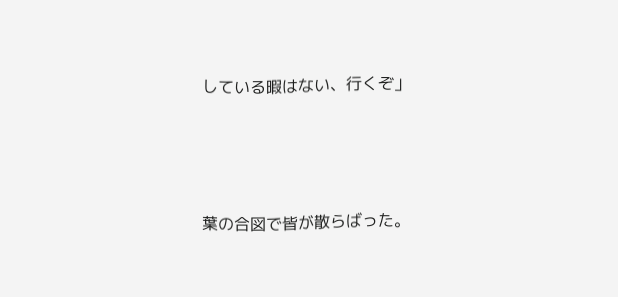している暇はない、行くぞ」






葉の合図で皆が散らばった。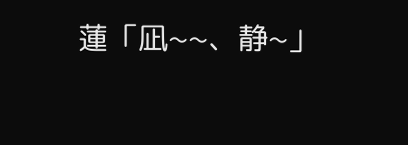蓮「凪~~、静~」